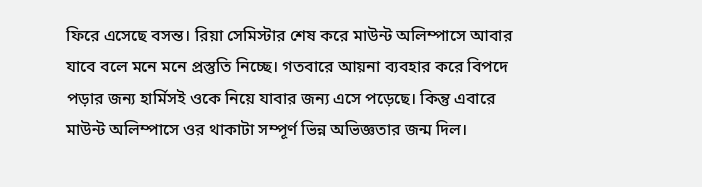ফিরে এসেছে বসন্ত। রিয়া সেমিস্টার শেষ করে মাউন্ট অলিম্পাসে আবার যাবে বলে মনে মনে প্রস্তুতি নিচ্ছে। গতবারে আয়না ব্যবহার করে বিপদে পড়ার জন্য হার্মিসই ওকে নিয়ে যাবার জন্য এসে পড়েছে। কিন্তু এবারে মাউন্ট অলিম্পাসে ওর থাকাটা সম্পূর্ণ ভিন্ন অভিজ্ঞতার জন্ম দিল।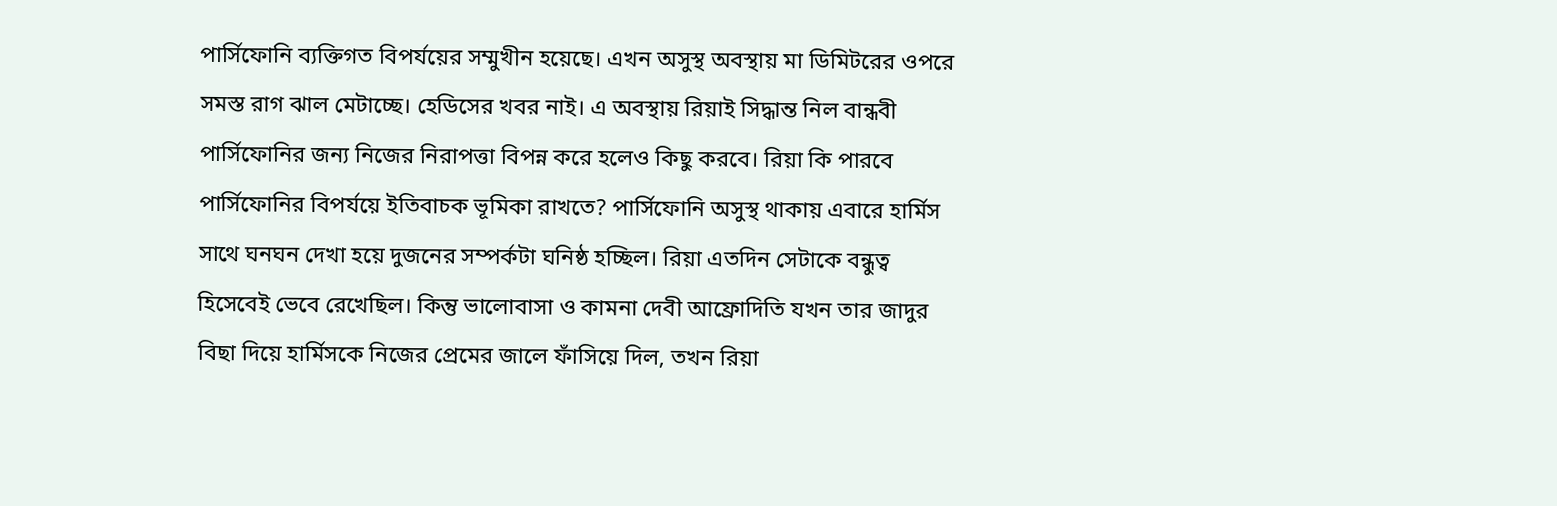পার্সিফোনি ব্যক্তিগত বিপর্যয়ের সম্মুখীন হয়েছে। এখন অসুস্থ অবস্থায় মা ডিমিটরের ওপরে সমস্ত রাগ ঝাল মেটাচ্ছে। হেডিসের খবর নাই। এ অবস্থায় রিয়াই সিদ্ধান্ত নিল বান্ধবী পার্সিফোনির জন্য নিজের নিরাপত্তা বিপন্ন করে হলেও কিছু করবে। রিয়া কি পারবে পার্সিফোনির বিপর্যয়ে ইতিবাচক ভূমিকা রাখতে? পার্সিফোনি অসুস্থ থাকায় এবারে হার্মিস সাথে ঘনঘন দেখা হয়ে দুজনের সম্পর্কটা ঘনিষ্ঠ হচ্ছিল। রিয়া এতদিন সেটাকে বন্ধুত্ব হিসেবেই ভেবে রেখেছিল। কিন্তু ভালোবাসা ও কামনা দেবী আফ্রোদিতি যখন তার জাদুর বিছা দিয়ে হার্মিসকে নিজের প্রেমের জালে ফাঁসিয়ে দিল, তখন রিয়া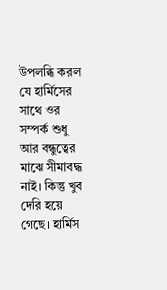উপলব্ধি করল যে হার্মিসের সাথে ওর সম্পর্ক শুধু আর বন্ধুত্বের মাঝে সীমাবদ্ধ নাই। কিন্তু খুব দেরি হয়ে গেছে। হার্মিস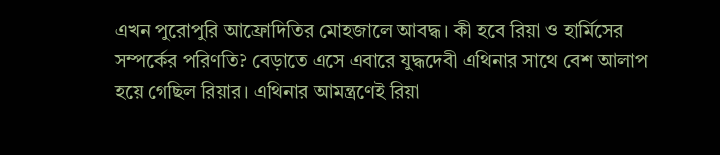এখন পুরোপুরি আফ্রোদিতির মোহজালে আবদ্ধ। কী হবে রিয়া ও হার্মিসের সম্পর্কের পরিণতি? বেড়াতে এসে এবারে যুদ্ধদেবী এথিনার সাথে বেশ আলাপ হয়ে গেছিল রিয়ার। এথিনার আমন্ত্রণেই রিয়া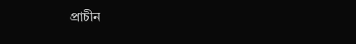প্রাচীন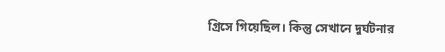গ্রিসে গিয়েছিল। কিন্তু সেখানে দুর্ঘটনার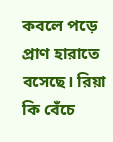কবলে পড়ে প্রাণ হারাতে বসেছে। রিয়া কি বেঁচে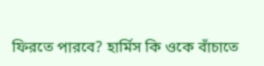ফিরতে পারবে? হার্মিস কি ওকে বাঁচাতে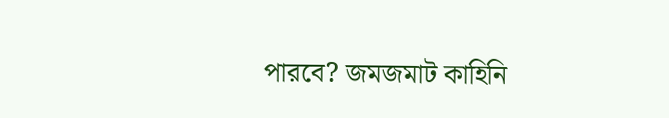পারবে? জমজমাট কাহিনি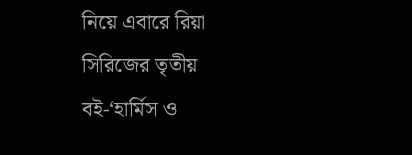নিয়ে এবারে রিয়া সিরিজের তৃতীয় বই-‘হার্মিস ও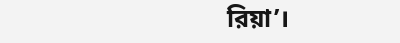রিয়া’।